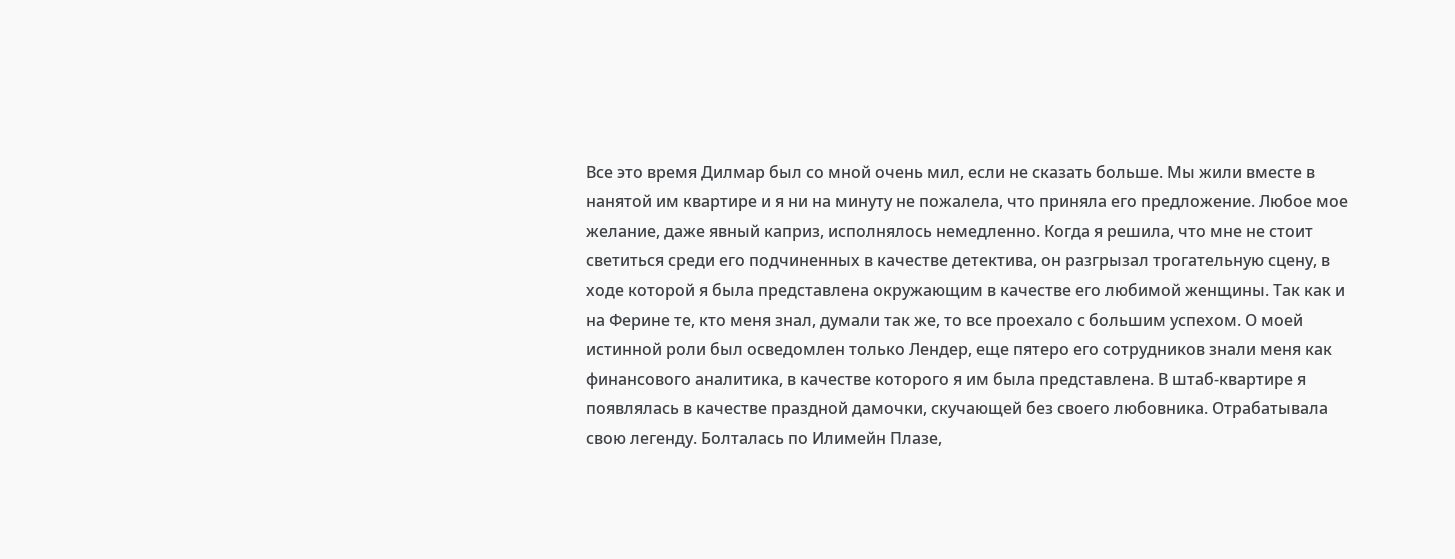Все это время Дилмар был со мной очень мил, если не сказать больше. Мы жили вместе в нанятой им квартире и я ни на минуту не пожалела, что приняла его предложение. Любое мое желание, даже явный каприз, исполнялось немедленно. Когда я решила, что мне не стоит светиться среди его подчиненных в качестве детектива, он разгрызал трогательную сцену, в ходе которой я была представлена окружающим в качестве его любимой женщины. Так как и на Ферине те, кто меня знал, думали так же, то все проехало с большим успехом. О моей истинной роли был осведомлен только Лендер, еще пятеро его сотрудников знали меня как финансового аналитика, в качестве которого я им была представлена. В штаб-квартире я появлялась в качестве праздной дамочки, скучающей без своего любовника. Отрабатывала свою легенду. Болталась по Илимейн Плазе,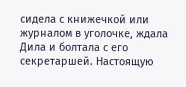сидела с книжечкой или журналом в уголочке, ждала Дила и болтала с его секретаршей. Настоящую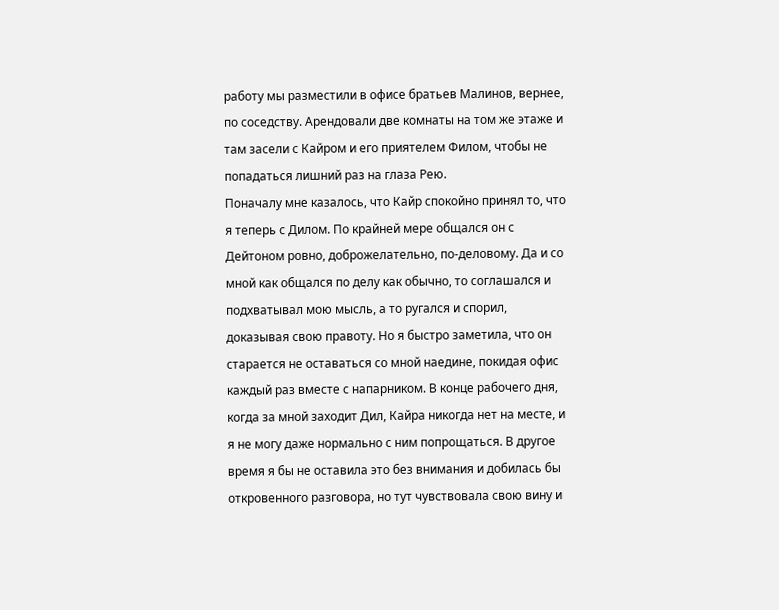работу мы разместили в офисе братьев Малинов, вернее, по соседству. Арендовали две комнаты на том же этаже и там засели с Кайром и его приятелем Филом, чтобы не попадаться лишний раз на глаза Рею.
Поначалу мне казалось, что Кайр спокойно принял то, что я теперь с Дилом. По крайней мере общался он с Дейтоном ровно, доброжелательно, по-деловому. Да и со мной как общался по делу как обычно, то соглашался и подхватывал мою мысль, а то ругался и спорил, доказывая свою правоту. Но я быстро заметила, что он старается не оставаться со мной наедине, покидая офис каждый раз вместе с напарником. В конце рабочего дня, когда за мной заходит Дил, Кайра никогда нет на месте, и я не могу даже нормально с ним попрощаться. В другое время я бы не оставила это без внимания и добилась бы откровенного разговора, но тут чувствовала свою вину и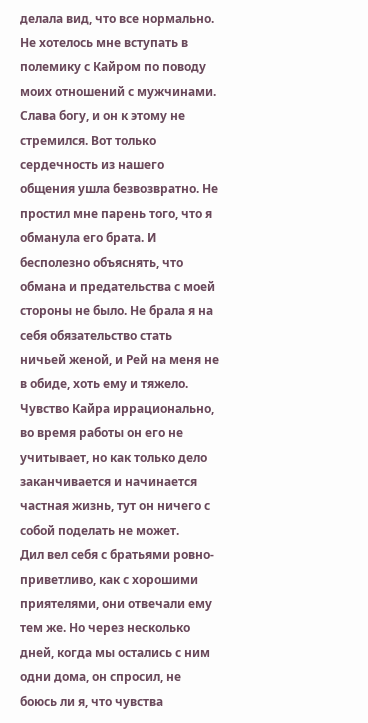делала вид, что все нормально. Не хотелось мне вступать в полемику с Кайром по поводу моих отношений с мужчинами. Слава богу, и он к этому не стремился. Вот только сердечность из нашего общения ушла безвозвратно. Не простил мне парень того, что я обманула его брата. И бесполезно объяснять, что обмана и предательства с моей стороны не было. Не брала я на себя обязательство стать ничьей женой, и Рей на меня не в обиде, хоть ему и тяжело. Чувство Кайра иррационально, во время работы он его не учитывает, но как только дело заканчивается и начинается частная жизнь, тут он ничего с собой поделать не может.
Дил вел себя с братьями ровно-приветливо, как с хорошими приятелями, они отвечали ему тем же. Но через несколько дней, когда мы остались с ним одни дома, он спросил, не боюсь ли я, что чувства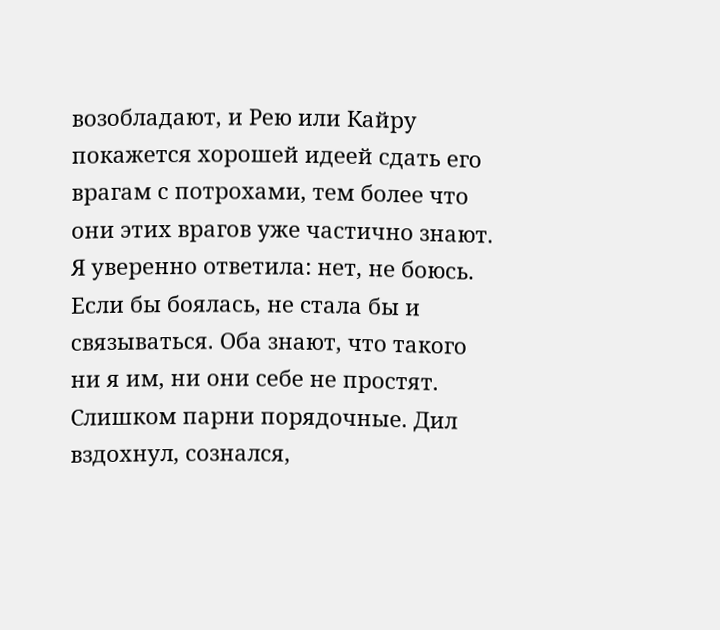возобладают, и Рею или Кайру покажется хорошей идеей сдать его врагам с потрохами, тем более что они этих врагов уже частично знают.
Я уверенно ответила: нет, не боюсь. Если бы боялась, не стала бы и связываться. Оба знают, что такого ни я им, ни они себе не простят. Слишком парни порядочные. Дил вздохнул, сознался,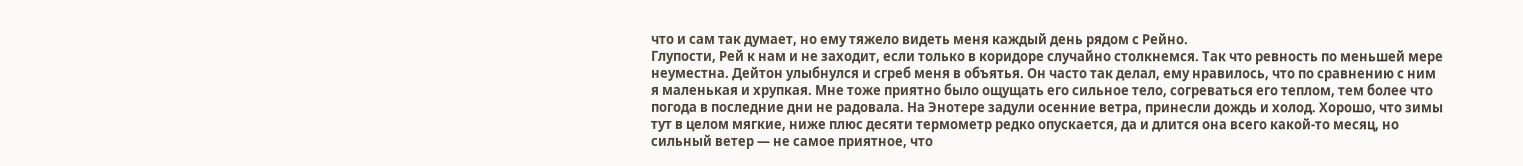что и сам так думает, но ему тяжело видеть меня каждый день рядом с Рейно.
Глупости, Рей к нам и не заходит, если только в коридоре случайно столкнемся. Так что ревность по меньшей мере неуместна. Дейтон улыбнулся и сгреб меня в объятья. Он часто так делал, ему нравилось, что по сравнению с ним я маленькая и хрупкая. Мне тоже приятно было ощущать его сильное тело, согреваться его теплом, тем более что погода в последние дни не радовала. На Энотере задули осенние ветра, принесли дождь и холод. Хорошо, что зимы тут в целом мягкие, ниже плюс десяти термометр редко опускается, да и длится она всего какой-то месяц, но сильный ветер — не самое приятное, что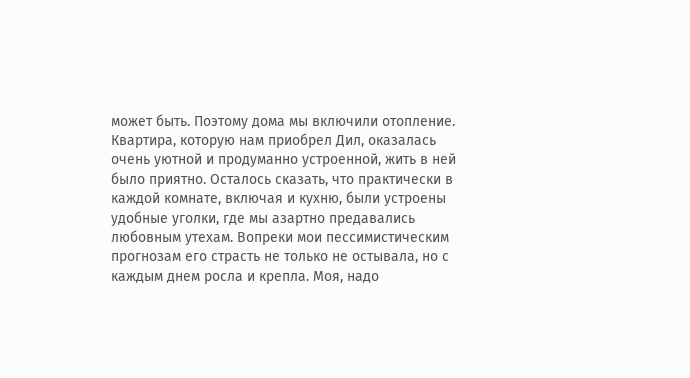может быть. Поэтому дома мы включили отопление.
Квартира, которую нам приобрел Дил, оказалась очень уютной и продуманно устроенной, жить в ней было приятно. Осталось сказать, что практически в каждой комнате, включая и кухню, были устроены удобные уголки, где мы азартно предавались любовным утехам. Вопреки мои пессимистическим прогнозам его страсть не только не остывала, но с каждым днем росла и крепла. Моя, надо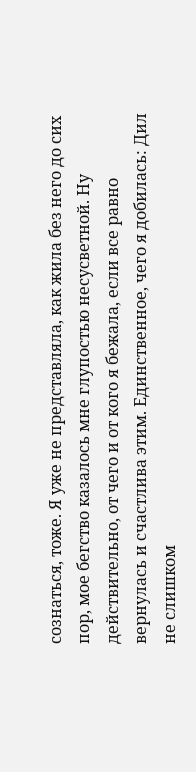сознаться, тоже. Я уже не представляла, как жила без него до сих пор, мое бегство казалось мне глупостью несусветной. Ну действительно, от чего и от кого я бежала, если все равно вернулась и счастлива этим. Единственное, чего я добилась: Дил не слишком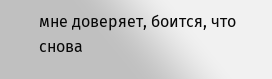мне доверяет, боится, что снова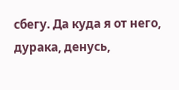сбегу. Да куда я от него, дурака, денусь,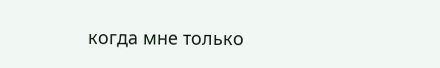когда мне только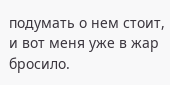подумать о нем стоит, и вот меня уже в жар бросило.